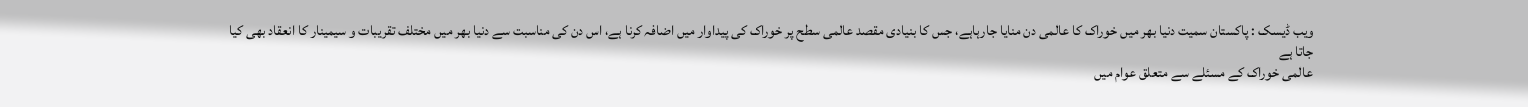ویب ڈیسک : پاکستان سمیت دنیا بھر میں خوراک کا عالمی دن منایا جارہاہے، جس کا بنیادی مقصد عالمی سطح پر خوراک کی پیداوار میں اضافہ کرنا ہے، اس دن کی مناسبت سے دنیا بھر میں مختلف تقریبات و سیمینار کا انعقاد بھی کیا جاتا ہے
عالمی خوراک کے مسئلے سے متعلق عوام میں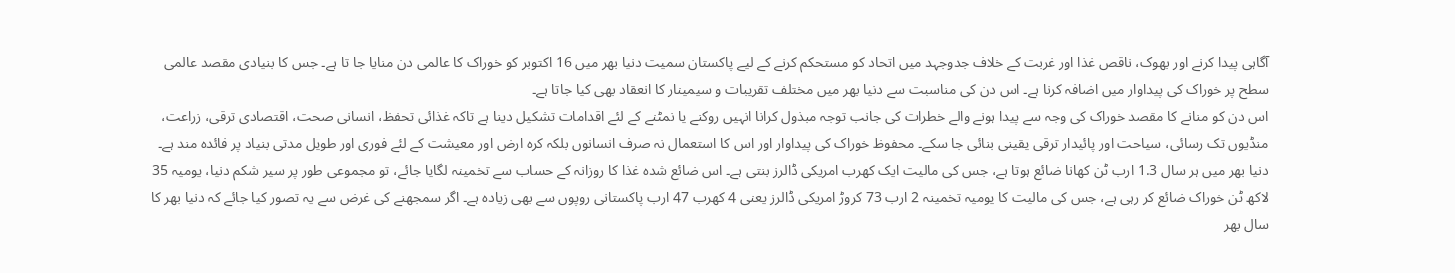آگاہی پیدا کرنے اور بھوک، ناقص غذا اور غربت کے خلاف جدوجہد میں اتحاد کو مستحکم کرنے کے لیے پاکستان سمیت دنیا بھر میں 16 اکتوبر کو خوراک کا عالمی دن منایا جا تا ہے۔ جس کا بنیادی مقصد عالمی سطح پر خوراک کی پیداوار میں اضافہ کرنا ہے۔ اس دن کی مناسبت سے دنیا بھر میں مختلف تقریبات و سیمینار کا انعقاد بھی کیا جاتا ہے۔
اس دن کو منانے کا مقصد خوراک کی وجہ سے پیدا ہونے والے خطرات کی جانب توجہ مبذول کرانا انہیں روکنے یا نمٹنے کے لئے اقدامات تشکیل دینا ہے تاکہ غذائی تحفظ، انسانی صحت، اقتصادی ترقی، زراعت، منڈیوں تک رسائی، سیاحت اور پائیدار ترقی یقینی بنائی جا سکے۔ محفوظ خوراک کی پیداوار اور اس کا استعمال نہ صرف انسانوں بلکہ کرہ ارض اور معیشت کے لئے فوری اور طویل مدتی بنیاد پر فائدہ مند ہے۔
دنیا بھر میں ہر سال 1.3 ارب ٹن کھانا ضائع ہوتا ہے، جس کی مالیت ایک کھرب امریکی ڈالرز بنتی ہے۔ اس ضائع شدہ غذا کا روزانہ کے حساب سے تخمینہ لگایا جائے، تو مجموعی طور پر سیر شکم دنیا، یومیہ 35 لاکھ ٹن خوراک ضائع کر رہی ہے، جس کی مالیت کا یومیہ تخمینہ 2 ارب 73 کروڑ امریکی ڈالرز یعنی 4 کھرب 47 ارب پاکستانی روپوں سے بھی زیادہ ہے۔ اگر سمجھنے کی غرض سے یہ تصور کیا جائے کہ دنیا بھر کا سال بھر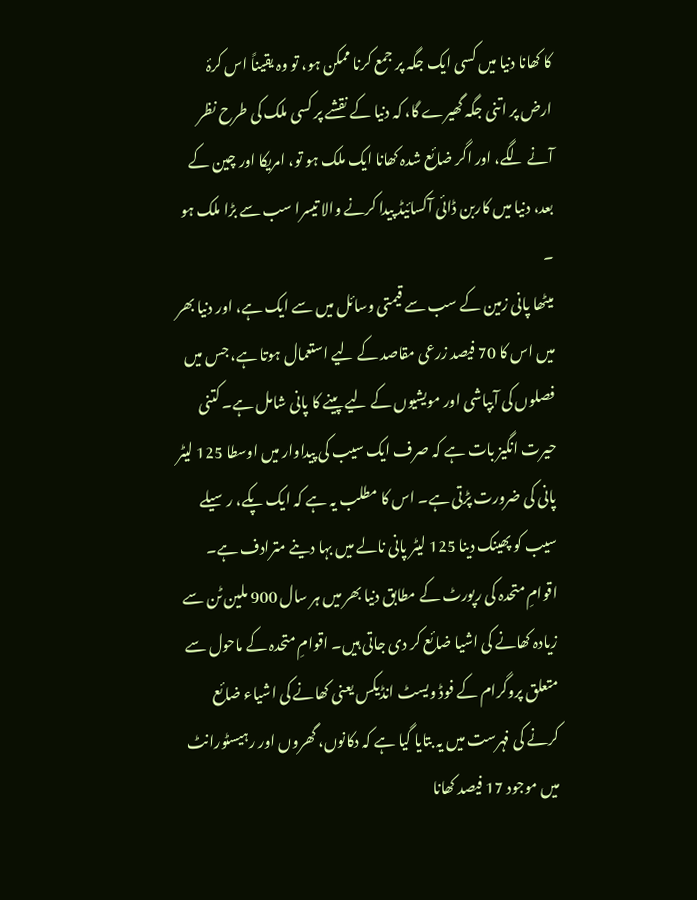کا کھانا دنیا میں کسی ایک جگہ پر جمع کرنا ممکن ہو، تو وہ یقیناً اس کرۂ ارض پر اتنی جگہ گھیرے گا، کہ دنیا کے نقشے پر کسی ملک کی طرح نظر آنے لگے، اور اگر ضائع شدہ کھانا ایک ملک ہو تو، امریکا اور چین کے بعد، دنیا میں کاربن ڈائی آکسائیڈ پیدا کرنے والا تیسرا سب سے بڑا ملک ہو ۔
میٹھا پانی زمین کے سب سے قیمتی وسائل میں سے ایک ہے، اور دنیا بھر میں اس کا 70 فیصد زرعی مقاصد کے لیے استعمال ہوتا ہے، جس میں فصلوں کی آبپاشی اور مویشیوں کے لیے پینے کا پانی شامل ہے۔ کتنی حیرت انگیز بات ہے کہ صرف ایک سیب کی پیداوار میں اوسطا 125 لیٹر پانی کی ضرورت پڑتی ہے۔ اس کا مطلب یہ ہے کہ ایک پکے، رسیلے سیب کو پھینک دینا 125 لیٹر پانی نالے میں بہا دینے مترادف ہے۔
اقوامِ متحدہ کی رپورٹ کے مطابق دنیا بھر میں ہر سال 900 ملین ٹن سے زیادہ کھانے کی اشیا ضائع کر دی جاتی ہیں۔ اقوامِ متحدہ کے ماحول سے متعلق پروگرام کے فوڈ ویسٹ انڈیکس یعنی کھانے کی اشیاء ضائع کرنے کی فہرست میں یہ بتایا گیا ہے کہ دکانوں، گھروں اور رہیسٹورانٹ میں موجود 17 فیصد کھانا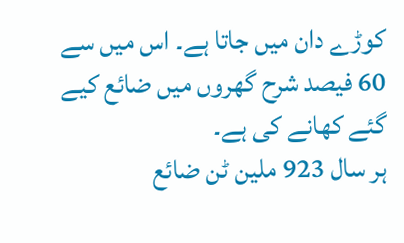کوڑے دان میں جاتا ہے۔ اس میں سے 60 فیصد شرح گھروں میں ضائع کیے گئے کھانے کی ہے۔
ہر سال 923 ملین ٹن ضائع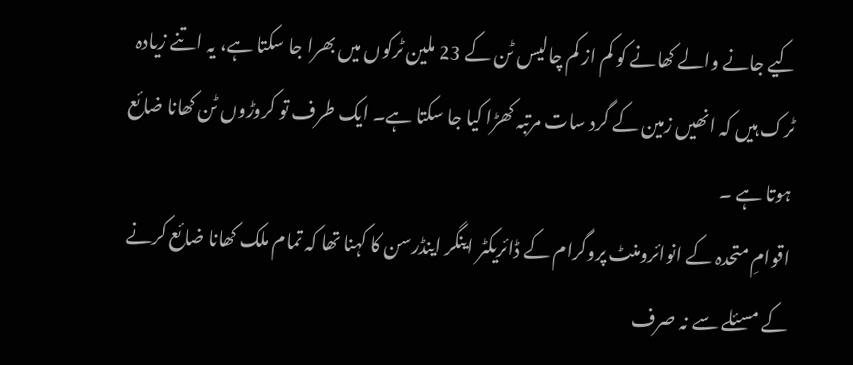کیے جانے والے کھانے کو کم از کم چالیس ٹن کے 23 ملین ٹرکوں میں بھرا جا سکتا ہے، یہ اتنے زیادہ ٹرک ہیں کہ انھیں زمین کے گرد سات مرتبہ کھڑا کیا جا سکتا ہے۔ ایک طرف تو کروڑوں ٹن کھانا ضائع ہوتا ہے ۔
اقوامِ متحدہ کے انوائرومنٹ پروگرام کے ڈائریکٹر اینگر اینڈرسن کا کہنا تھا کہ تمام ملک کھانا ضائع کرنے کے مسئلے سے نہ صرف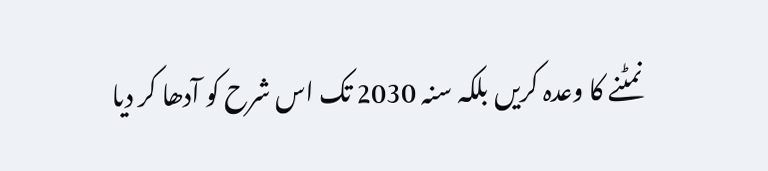نمٹنے کا وعدہ کریں بلکہ سنہ 2030 تک اس شرح کو آدھا کر دیا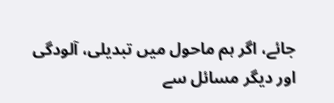جائے، اگر ہم ماحول میں تبدیلی، آلودگی اور دیگر مسائل سے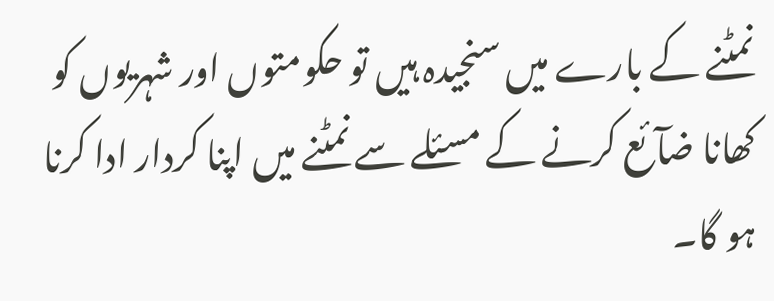نمٹنے کے بارے میں سنجیدہ ہیں تو حکومتوں اور شہریوں کو کھانا ضآئع کرنے کے مسئلے سے نمٹنے میں اپنا کردار ادا کرنا ہو گا۔